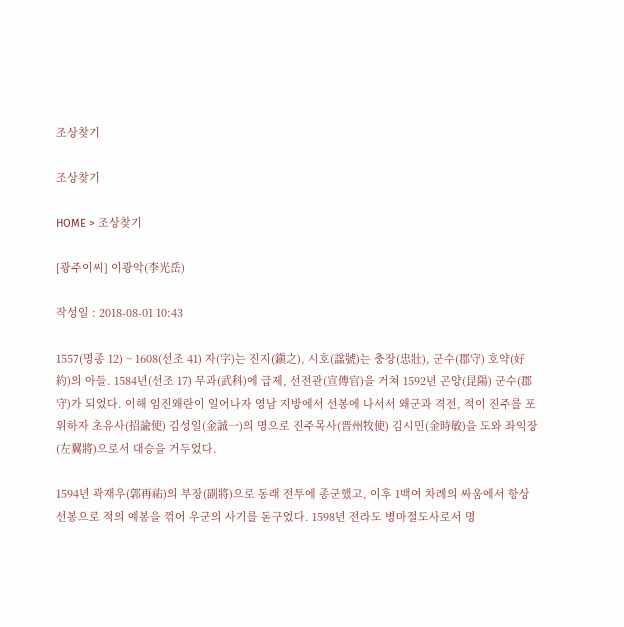조상찾기

조상찾기

HOME > 조상찾기

[광주이씨] 이광악(李光岳)

작성일 : 2018-08-01 10:43

1557(명종 12) ~ 1608(선조 41) 자(字)는 진지(鎭之), 시호(諡號)는 충장(忠壯), 군수(郡守) 호약(好約)의 아들. 1584년(선조 17) 무과(武科)에 급제, 선전관(宣傳官)을 거쳐 1592년 곤양(昆陽) 군수(郡守)가 되었다. 이해 임진왜란이 일어나자 영남 지방에서 선봉에 나서서 왜군과 격전, 적이 진주를 포위하자 초유사(招諭使) 김성일(金誠一)의 명으로 진주목사(晋州牧使) 김시민(金時敏)을 도와 좌익장(左翼將)으로서 대승을 거두었다.

1594년 곽재우(郭再祐)의 부장(副將)으로 동래 전투에 종군했고, 이후 1백여 차례의 싸움에서 항상 선봉으로 적의 예봉을 꺾어 우군의 사기를 돋구었다. 1598년 전라도 병마절도사로서 명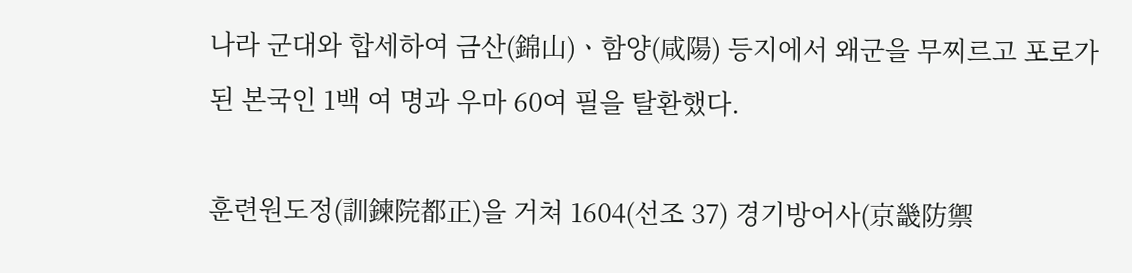나라 군대와 합세하여 금산(錦山)ㆍ함양(咸陽) 등지에서 왜군을 무찌르고 포로가 된 본국인 1백 여 명과 우마 60여 필을 탈환했다.

훈련원도정(訓鍊院都正)을 거쳐 1604(선조 37) 경기방어사(京畿防禦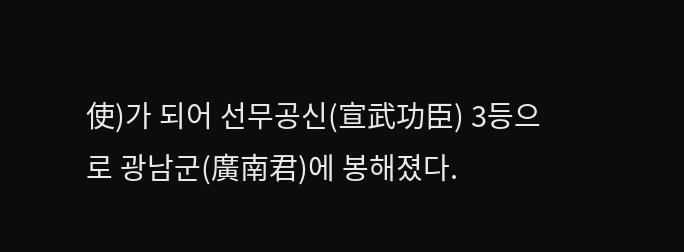使)가 되어 선무공신(宣武功臣) 3등으로 광남군(廣南君)에 봉해졌다.